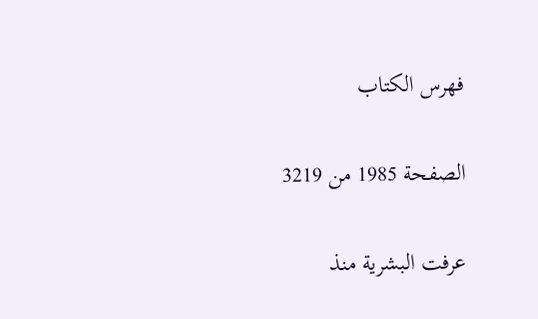فهرس الكتاب

الصفحة 1985 من 3219

عرفت البشرية منذ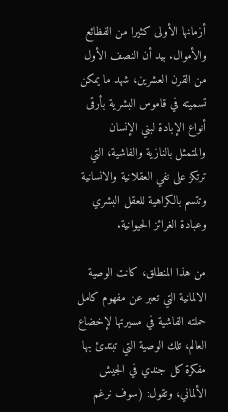أزمانها الأولى كثيرا من الفظائع والأموال. بيد أن النصف الأول من القرن العشرين، شهد ما يمكن تسميته في قاموس البشرية بأرقى أنواع الإبادة لبني الإنسان والمتمثل بالنازية والفاشية، التي ترتكز على نفي العقلانية والانسانية وتتسم بالكراهية للعقل البشري وعبادة الغرائز الحيوانية.

من هذا المنطلق، كانت الوصية الالمانية التي تعبر عن مفهوم کامل حملته الفاشية في مسيرتها لإخضاع العالم، تلك الوصية التي تبتدئ بها مفكرة كل جندي في الجيش الألماني، وتقول: (سوف نرغم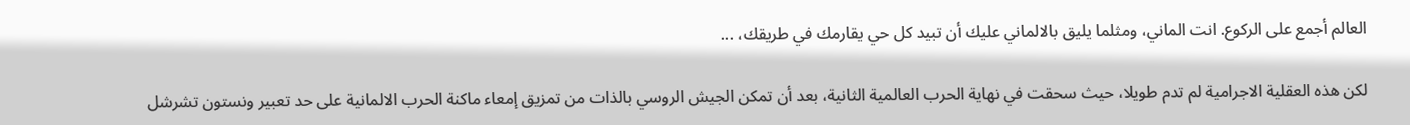العالم أجمع على الركوع. انت الماني، ومثلما يليق بالالماني عليك أن تبيد كل حي يقارمك في طريقك، ...

لكن هذه العقلية الاجرامية لم تدم طويلا، حيث سحقت في نهاية الحرب العالمية الثانية، بعد أن تمكن الجيش الروسي بالذات من تمزيق إمعاء ماكنة الحرب الالمانية على حد تعبير ونستون تشرشل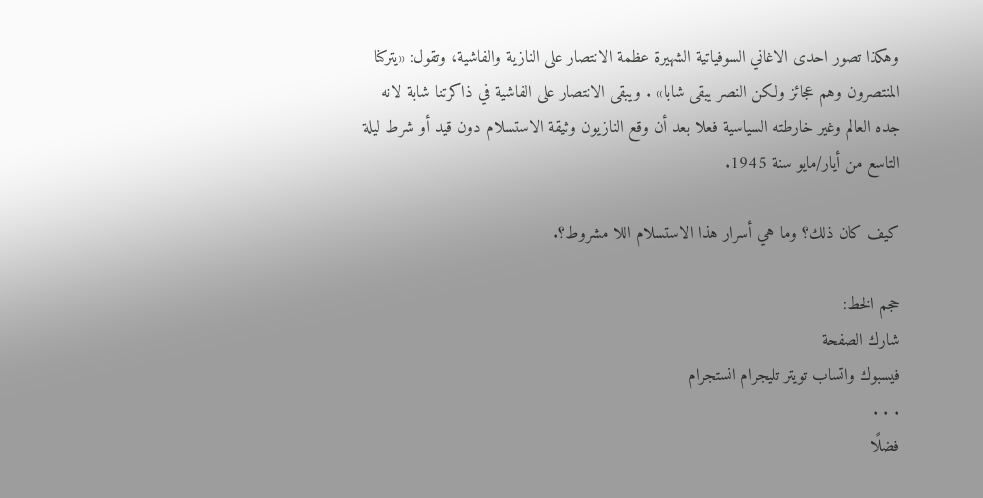وهكذا تصور احدى الاغاني السوفياتية الشهيرة عظمة الانتصار على النازية والفاشية، وتقول: «يتركنا المنتصرون وهم عجائز ولكن النصر يبقى شابا» . ويبقى الانتصار على الفاشية في ذاكرتنا شابة لانه جده العالم وغير خارطته السياسية فعلا بعد أن وقع النازيون وثيقة الاستسلام دون قيد أو شرط ليلة التاسع من أيار/مايو سنة 1945.

كيف كان ذلك؟ وما هي أسرار هذا الاستسلام اللا مشروط؟.

حجم الخط:
شارك الصفحة
فيسبوك واتساب تويتر تليجرام انستجرام
. . .
فضلًا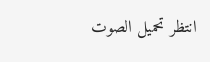انتظر تحميل الصوت